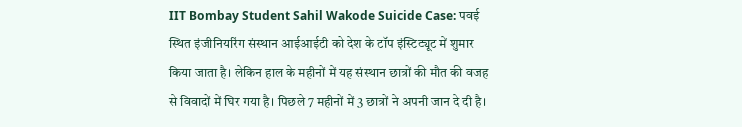IIT Bombay Student Sahil Wakode Suicide Case: पवई स्थित इंजीनियरिंग संस्थान आईआईटी को देश के टॉप इंस्टिट्यूट में शुमार किया जाता है। लेकिन हाल के महीनों में यह संस्थान छात्रों की मौत की वजह से विवादों में घिर गया है। पिछले 7 महीनों में 3 छात्रों ने अपनी जान दे दी है।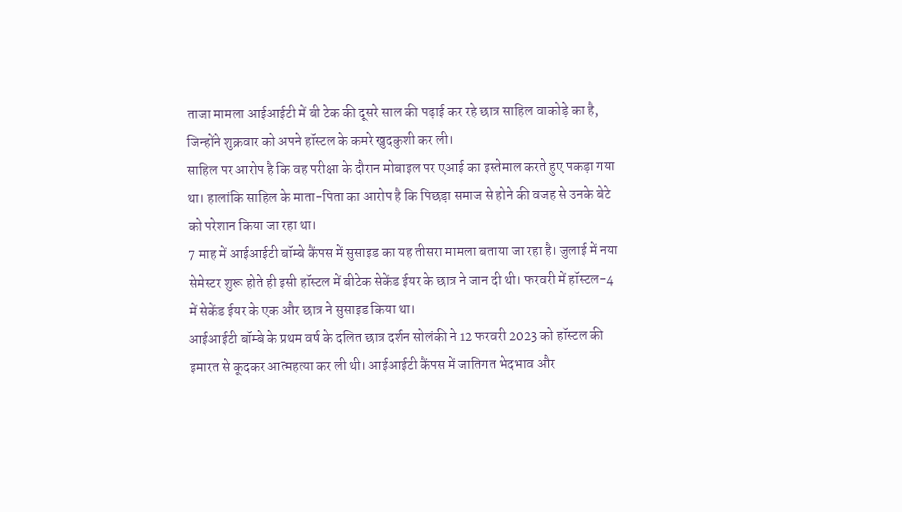ताजा मामला आईआईटी में बी टेक की दूसरे साल की पढ़ाई कर रहे छात्र साहिल वाकोड़े का है, जिन्होंने शुक्रवार को अपने हॉस्टल के कमरे खुदकुशी कर ली।
साहिल पर आरोप है कि वह परीक्षा के दौरान मोबाइल पर एआई का इस्तेमाल करते हुए पकड़ा गया था। हालांकि साहिल के माता-पिता का आरोप है कि पिछड़ा समाज से होने की वजह से उनके बेटे को परेशान किया जा रहा था।
7 माह में आईआईटी बॉम्बे कैंपस में सुसाइड का यह तीसरा मामला बताया जा रहा है। जुलाई में नया सेमेस्टर शुरू होते ही इसी हॉस्टल में बीटेक सेकेंड ईयर के छात्र ने जान दी थी। फरवरी में हॉस्टल-4 में सेकेंड ईयर के एक और छात्र ने सुसाइड किया था।
आईआईटी बॉम्बे के प्रथम वर्ष के दलित छात्र दर्शन सोलंकी ने 12 फरवरी 2023 को हॉस्टल की इमारत से कूदकर आत्महत्या कर ली थी। आईआईटी कैंपस में जातिगत भेदभाव और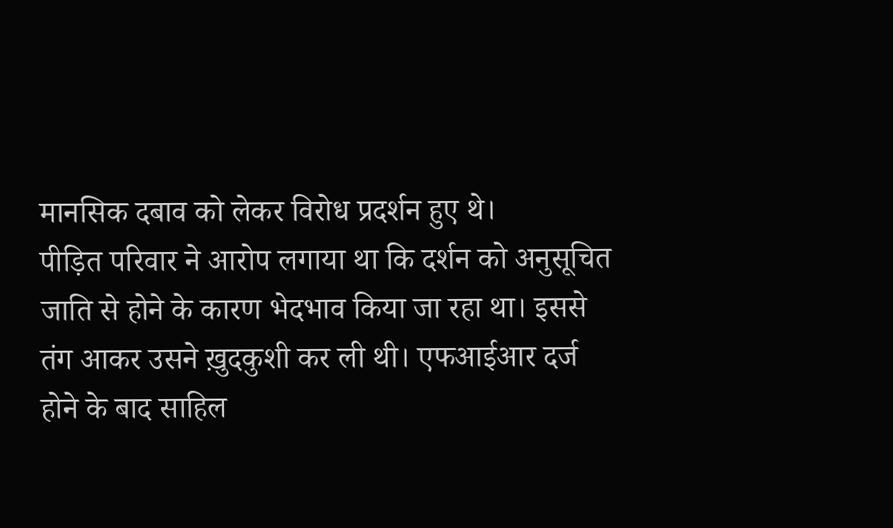मानसिक दबाव को लेकर विरोध प्रदर्शन हुए थे।
पीड़ित परिवार ने आरोप लगाया था कि दर्शन को अनुसूचित जाति से होने के कारण भेदभाव किया जा रहा था। इससे तंग आकर उसने ख़ुदकुशी कर ली थी। एफआईआर दर्ज होने के बाद साहिल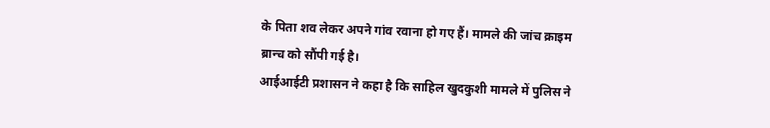के पिता शव लेकर अपने गांव रवाना हो गए हैं। मामले की जांच क्राइम ब्रान्च को सौंपी गई है।
आईआईटी प्रशासन ने कहा है कि साहिल खुदकुशी मामले में पुलिस ने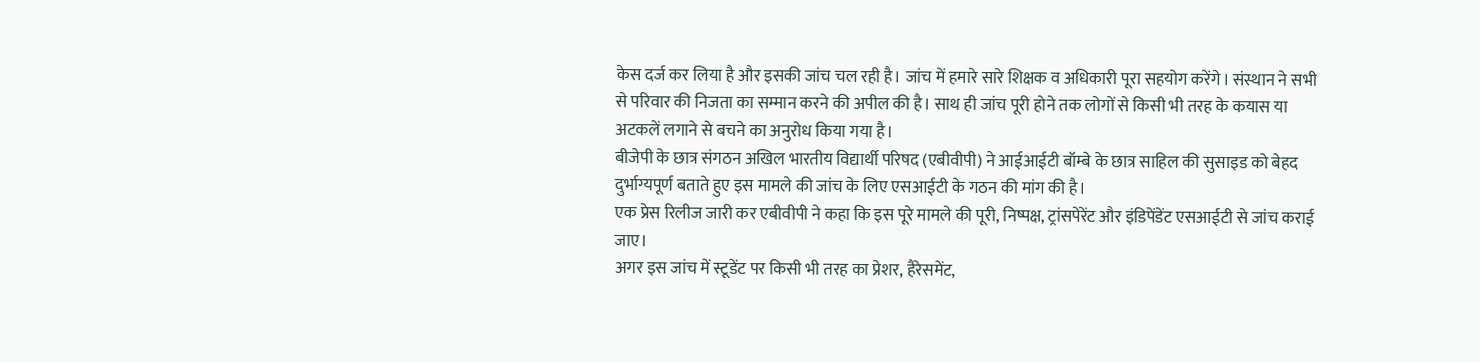केस दर्ज कर लिया है और इसकी जांच चल रही है। जांच में हमारे सारे शिक्षक व अधिकारी पूरा सहयोग करेंगे। संस्थान ने सभी
से परिवार की निजता का सम्मान करने की अपील की है। साथ ही जांच पूरी होने तक लोगों से किसी भी तरह के कयास या अटकलें लगाने से बचने का अनुरोध किया गया है।
बीजेपी के छात्र संगठन अखिल भारतीय विद्यार्थी परिषद (एबीवीपी) ने आईआईटी बॉम्बे के छात्र साहिल की सुसाइड को बेहद दुर्भाग्यपूर्ण बताते हुए इस मामले की जांच के लिए एसआईटी के गठन की मांग की है।
एक प्रेस रिलीज जारी कर एबीवीपी ने कहा कि इस पूरे मामले की पूरी, निष्पक्ष, ट्रांसपेरेंट और इंडिपेंडेंट एसआईटी से जांच कराई जाए।
अगर इस जांच में स्टूडेंट पर किसी भी तरह का प्रेशर, हैरेसमेंट,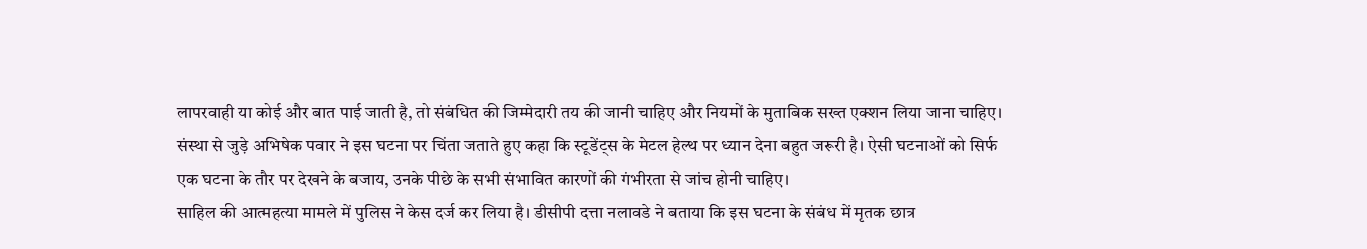लापरवाही या कोई और बात पाई जाती है, तो संबंधित की जिम्मेदारी तय की जानी चाहिए और नियमों के मुताबिक सख्त एक्शन लिया जाना चाहिए।
संस्था से जुड़े अभिषेक पवार ने इस घटना पर चिंता जताते हुए कहा कि स्टूडेंट्स के मेटल हेल्थ पर ध्यान देना बहुत जरूरी है। ऐसी घटनाओं को सिर्फ एक घटना के तौर पर देखने के बजाय, उनके पीछे के सभी संभावित कारणों की गंभीरता से जांच होनी चाहिए।
साहिल की आत्महत्या मामले में पुलिस ने केस दर्ज कर लिया है। डीसीपी दत्ता नलावडे ने बताया कि इस घटना के संबंध में मृतक छात्र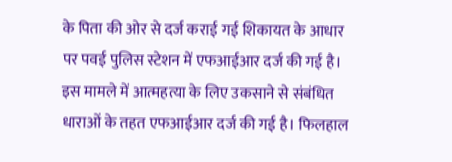के पिता की ओर से दर्ज कराई गई शिकायत के आधार पर पवई पुलिस स्टेशन में एफआईआर दर्ज की गई है।
इस मामले में आत्महत्या के लिए उकसाने से संबंधित धाराओं के तहत एफआईआर दर्ज की गई है। फिलहाल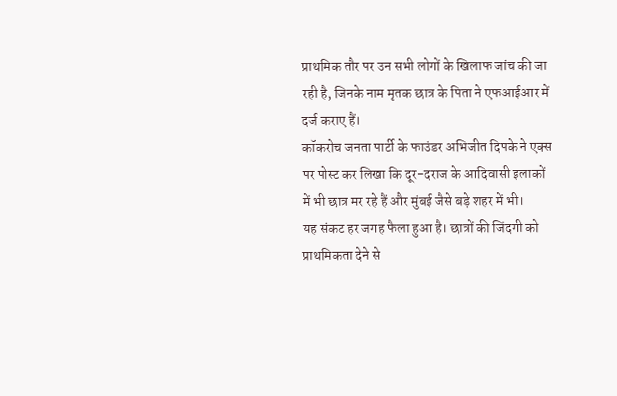प्राथमिक तौर पर उन सभी लोगों के खिलाफ जांच की जा रही है, जिनके नाम मृतक छात्र के पिता ने एफआईआर में दर्ज कराए हैं।
कॉकरोच जनता पार्टी के फाउंडर अभिजीत दिपके ने एक्स पर पोस्ट कर लिखा कि दूर-दराज के आदिवासी इलाकों में भी छात्र मर रहे हैं और मुंबई जैसे बड़े शहर में भी।
यह संकट हर जगह फैला हुआ है। छात्रों की जिंदगी को प्राथमिकता देने से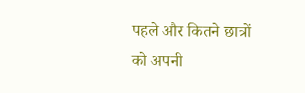पहले और कितने छात्रों को अपनी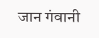जान गंवानी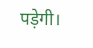पड़ेगी।